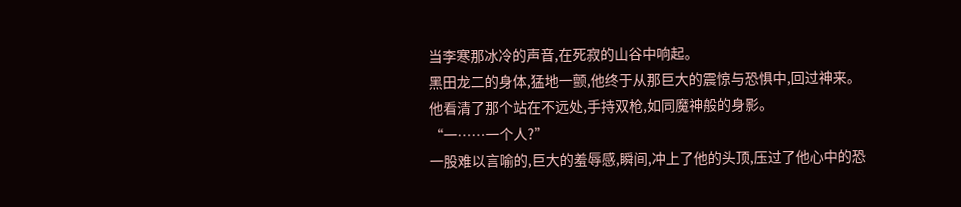当李寒那冰冷的声音,在死寂的山谷中响起。
黑田龙二的身体,猛地一颤,他终于从那巨大的震惊与恐惧中,回过神来。
他看清了那个站在不远处,手持双枪,如同魔神般的身影。
“一……一个人?”
一股难以言喻的,巨大的羞辱感,瞬间,冲上了他的头顶,压过了他心中的恐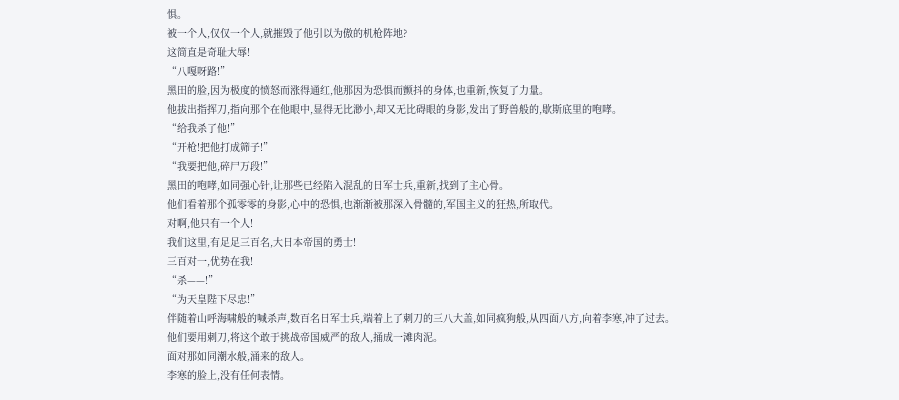惧。
被一个人,仅仅一个人,就摧毁了他引以为傲的机枪阵地?
这简直是奇耻大辱!
“八嘎呀路!”
黑田的脸,因为极度的愤怒而涨得通红,他那因为恐惧而颤抖的身体,也重新,恢复了力量。
他拔出指挥刀,指向那个在他眼中,显得无比渺小,却又无比碍眼的身影,发出了野兽般的,歇斯底里的咆哮。
“给我杀了他!”
“开枪!把他打成筛子!”
“我要把他,碎尸万段!”
黑田的咆哮,如同强心针,让那些已经陷入混乱的日军士兵,重新,找到了主心骨。
他们看着那个孤零零的身影,心中的恐惧,也渐渐被那深入骨髓的,军国主义的狂热,所取代。
对啊,他只有一个人!
我们这里,有足足三百名,大日本帝国的勇士!
三百对一,优势在我!
“杀——!”
“为天皇陛下尽忠!”
伴随着山呼海啸般的喊杀声,数百名日军士兵,端着上了刺刀的三八大盖,如同疯狗般,从四面八方,向着李寒,冲了过去。
他们要用刺刀,将这个敢于挑战帝国威严的敌人,捅成一滩肉泥。
面对那如同潮水般,涌来的敌人。
李寒的脸上,没有任何表情。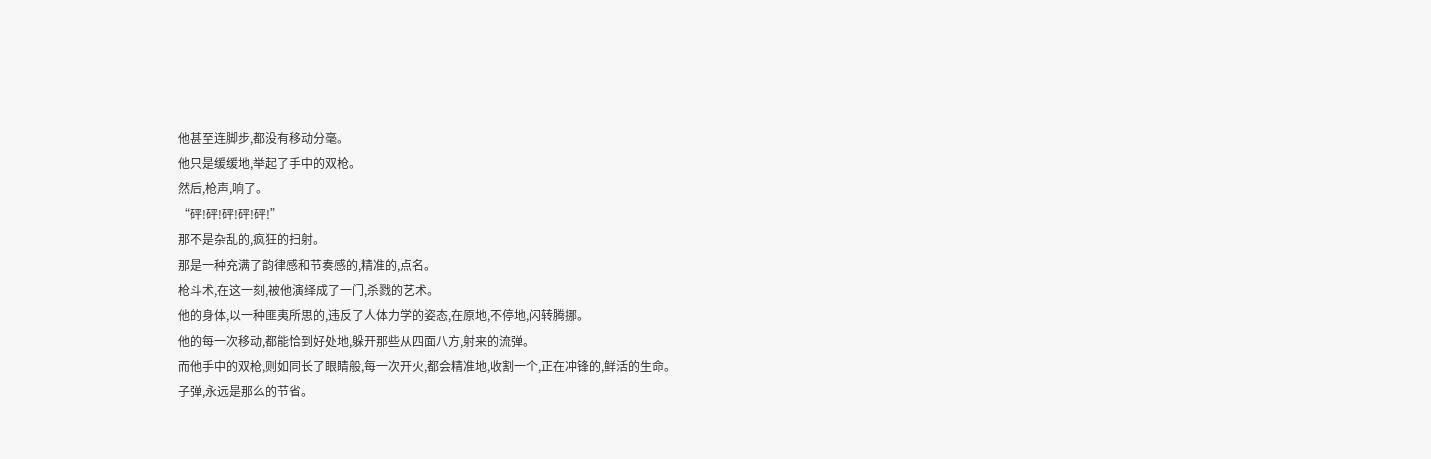他甚至连脚步,都没有移动分毫。
他只是缓缓地,举起了手中的双枪。
然后,枪声,响了。
“砰!砰!砰!砰!砰!”
那不是杂乱的,疯狂的扫射。
那是一种充满了韵律感和节奏感的,精准的,点名。
枪斗术,在这一刻,被他演绎成了一门,杀戮的艺术。
他的身体,以一种匪夷所思的,违反了人体力学的姿态,在原地,不停地,闪转腾挪。
他的每一次移动,都能恰到好处地,躲开那些从四面八方,射来的流弹。
而他手中的双枪,则如同长了眼睛般,每一次开火,都会精准地,收割一个,正在冲锋的,鲜活的生命。
子弹,永远是那么的节省。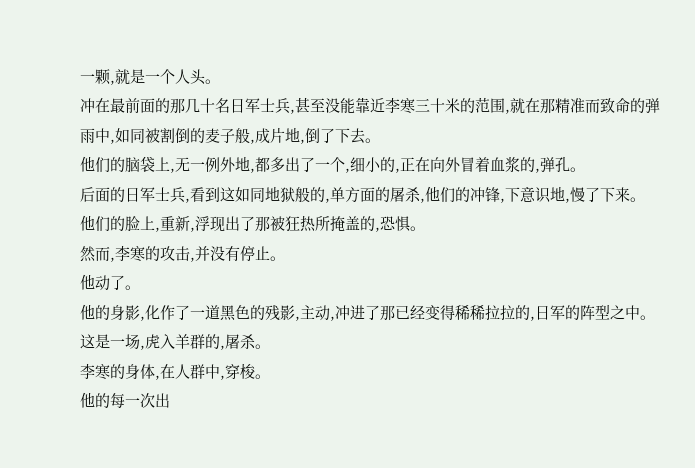一颗,就是一个人头。
冲在最前面的那几十名日军士兵,甚至没能靠近李寒三十米的范围,就在那精准而致命的弹雨中,如同被割倒的麦子般,成片地,倒了下去。
他们的脑袋上,无一例外地,都多出了一个,细小的,正在向外冒着血浆的,弹孔。
后面的日军士兵,看到这如同地狱般的,单方面的屠杀,他们的冲锋,下意识地,慢了下来。
他们的脸上,重新,浮现出了那被狂热所掩盖的,恐惧。
然而,李寒的攻击,并没有停止。
他动了。
他的身影,化作了一道黑色的残影,主动,冲进了那已经变得稀稀拉拉的,日军的阵型之中。
这是一场,虎入羊群的,屠杀。
李寒的身体,在人群中,穿梭。
他的每一次出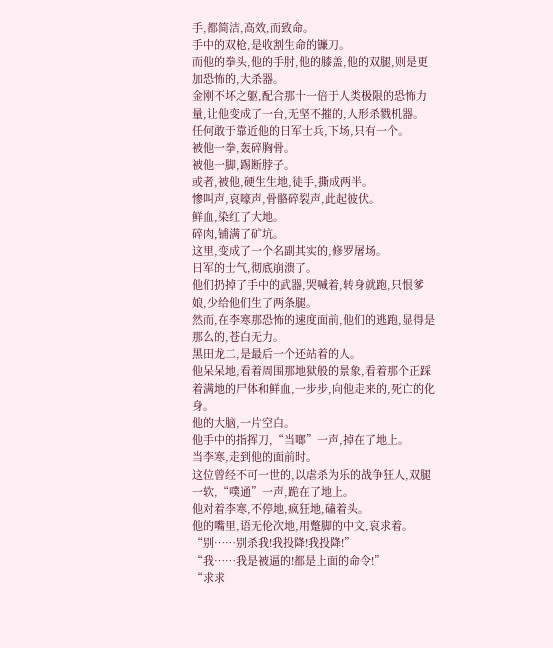手,都简洁,高效,而致命。
手中的双枪,是收割生命的镰刀。
而他的拳头,他的手肘,他的膝盖,他的双腿,则是更加恐怖的,大杀器。
金刚不坏之躯,配合那十一倍于人类极限的恐怖力量,让他变成了一台,无坚不摧的,人形杀戮机器。
任何敢于靠近他的日军士兵,下场,只有一个。
被他一拳,轰碎胸骨。
被他一脚,踢断脖子。
或者,被他,硬生生地,徒手,撕成两半。
惨叫声,哀嚎声,骨骼碎裂声,此起彼伏。
鲜血,染红了大地。
碎肉,铺满了矿坑。
这里,变成了一个名副其实的,修罗屠场。
日军的士气,彻底崩溃了。
他们扔掉了手中的武器,哭喊着,转身就跑,只恨爹娘,少给他们生了两条腿。
然而,在李寒那恐怖的速度面前,他们的逃跑,显得是那么的,苍白无力。
黑田龙二,是最后一个还站着的人。
他呆呆地,看着周围那地狱般的景象,看着那个正踩着满地的尸体和鲜血,一步步,向他走来的,死亡的化身。
他的大脑,一片空白。
他手中的指挥刀,“当啷”一声,掉在了地上。
当李寒,走到他的面前时。
这位曾经不可一世的,以虐杀为乐的战争狂人,双腿一软,“噗通”一声,跪在了地上。
他对着李寒,不停地,疯狂地,磕着头。
他的嘴里,语无伦次地,用蹩脚的中文,哀求着。
“别……别杀我!我投降!我投降!”
“我……我是被逼的!都是上面的命令!”
“求求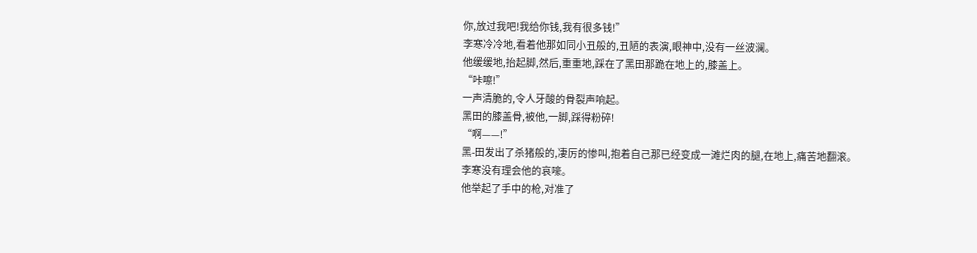你,放过我吧!我给你钱,我有很多钱!”
李寒冷冷地,看着他那如同小丑般的,丑陋的表演,眼神中,没有一丝波澜。
他缓缓地,抬起脚,然后,重重地,踩在了黑田那跪在地上的,膝盖上。
“咔嚓!”
一声清脆的,令人牙酸的骨裂声响起。
黑田的膝盖骨,被他,一脚,踩得粉碎!
“啊——!”
黑-田发出了杀猪般的,凄厉的惨叫,抱着自己那已经变成一滩烂肉的腿,在地上,痛苦地翻滚。
李寒没有理会他的哀嚎。
他举起了手中的枪,对准了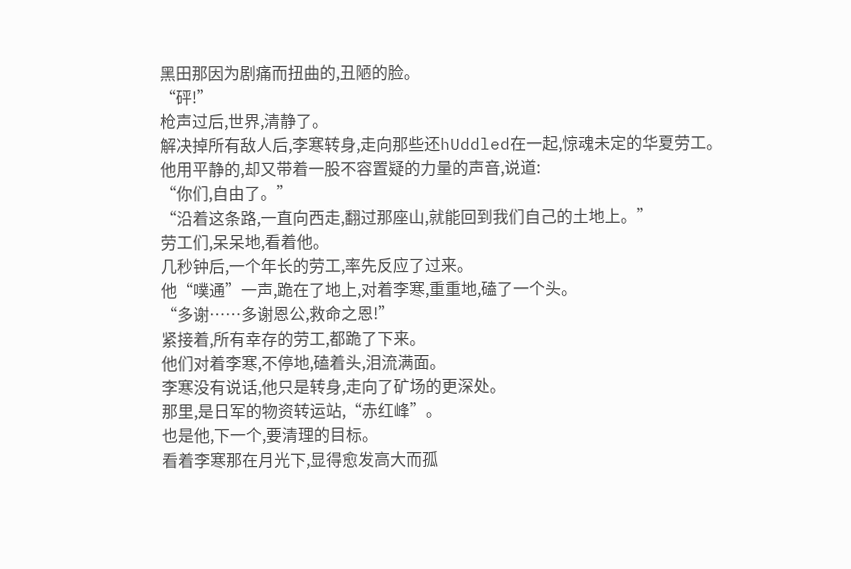黑田那因为剧痛而扭曲的,丑陋的脸。
“砰!”
枪声过后,世界,清静了。
解决掉所有敌人后,李寒转身,走向那些还hUddled在一起,惊魂未定的华夏劳工。
他用平静的,却又带着一股不容置疑的力量的声音,说道:
“你们,自由了。”
“沿着这条路,一直向西走,翻过那座山,就能回到我们自己的土地上。”
劳工们,呆呆地,看着他。
几秒钟后,一个年长的劳工,率先反应了过来。
他“噗通”一声,跪在了地上,对着李寒,重重地,磕了一个头。
“多谢……多谢恩公,救命之恩!”
紧接着,所有幸存的劳工,都跪了下来。
他们对着李寒,不停地,磕着头,泪流满面。
李寒没有说话,他只是转身,走向了矿场的更深处。
那里,是日军的物资转运站,“赤红峰”。
也是他,下一个,要清理的目标。
看着李寒那在月光下,显得愈发高大而孤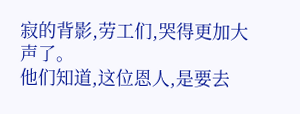寂的背影,劳工们,哭得更加大声了。
他们知道,这位恩人,是要去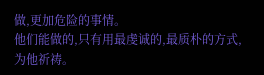做,更加危险的事情。
他们能做的,只有用最虔诚的,最质朴的方式,为他祈祷。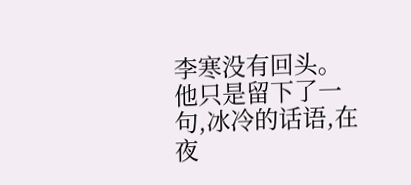李寒没有回头。
他只是留下了一句,冰冷的话语,在夜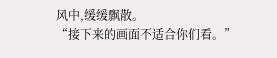风中,缓缓飘散。
“接下来的画面不适合你们看。”